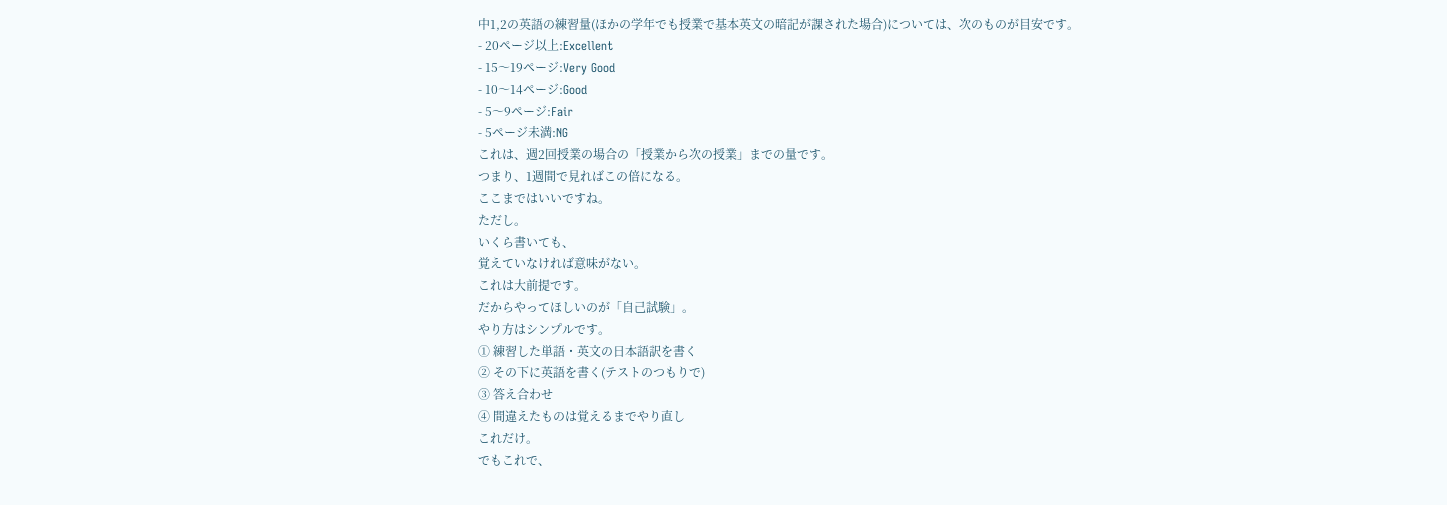中1,2の英語の練習量(ほかの学年でも授業で基本英文の暗記が課された場合)については、次のものが目安です。
- 20ページ以上:Excellent
- 15〜19ページ:Very Good
- 10〜14ページ:Good
- 5〜9ページ:Fair
- 5ページ未満:NG
これは、週2回授業の場合の「授業から次の授業」までの量です。
つまり、1週間で見ればこの倍になる。
ここまではいいですね。
ただし。
いくら書いても、
覚えていなければ意味がない。
これは大前提です。
だからやってほしいのが「自己試験」。
やり方はシンプルです。
① 練習した単語・英文の日本語訳を書く
② その下に英語を書く(テストのつもりで)
③ 答え合わせ
④ 間違えたものは覚えるまでやり直し
これだけ。
でもこれで、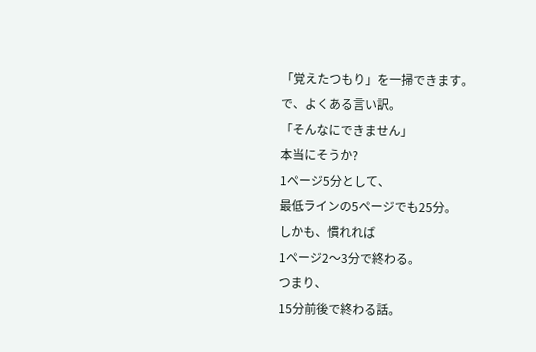「覚えたつもり」を一掃できます。
で、よくある言い訳。
「そんなにできません」
本当にそうか?
1ページ5分として、
最低ラインの5ページでも25分。
しかも、慣れれば
1ページ2〜3分で終わる。
つまり、
15分前後で終わる話。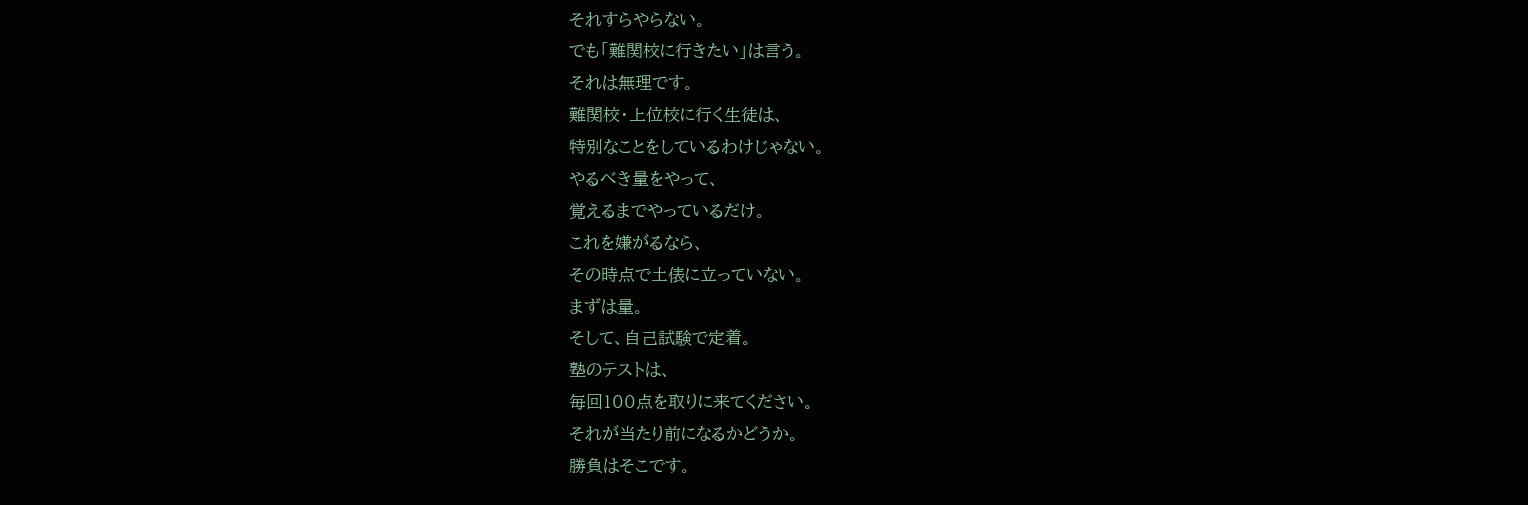それすらやらない。
でも「難関校に行きたい」は言う。
それは無理です。
難関校・上位校に行く生徒は、
特別なことをしているわけじゃない。
やるべき量をやって、
覚えるまでやっているだけ。
これを嫌がるなら、
その時点で土俵に立っていない。
まずは量。
そして、自己試験で定着。
塾のテストは、
毎回100点を取りに来てください。
それが当たり前になるかどうか。
勝負はそこです。